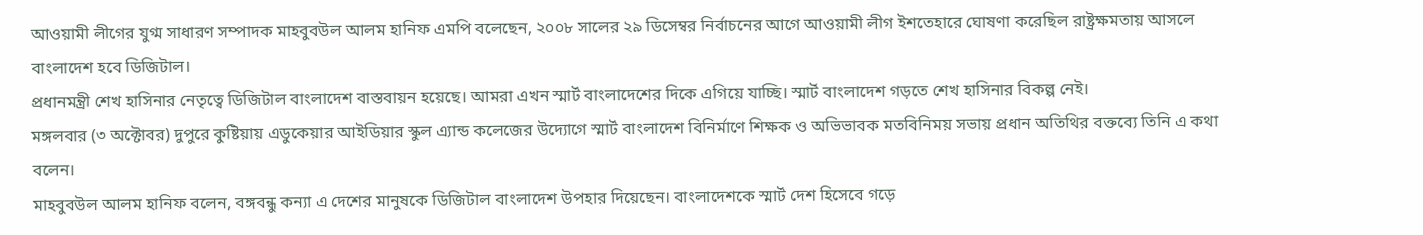আওয়ামী লীগের যুগ্ম সাধারণ সম্পাদক মাহবুবউল আলম হানিফ এমপি বলেছেন, ২০০৮ সালের ২৯ ডিসেম্বর নির্বাচনের আগে আওয়ামী লীগ ইশতেহারে ঘোষণা করেছিল রাষ্ট্রক্ষমতায় আসলে বাংলাদেশ হবে ডিজিটাল।
প্রধানমন্ত্রী শেখ হাসিনার নেতৃত্বে ডিজিটাল বাংলাদেশ বাস্তবায়ন হয়েছে। আমরা এখন স্মার্ট বাংলাদেশের দিকে এগিয়ে যাচ্ছি। স্মার্ট বাংলাদেশ গড়তে শেখ হাসিনার বিকল্প নেই।
মঙ্গলবার (৩ অক্টোবর) দুপুরে কুষ্টিয়ায় এডুকেয়ার আইডিয়ার স্কুল এ্যান্ড কলেজের উদ্যোগে স্মার্ট বাংলাদেশ বিনির্মাণে শিক্ষক ও অভিভাবক মতবিনিময় সভায় প্রধান অতিথির বক্তব্যে তিনি এ কথা বলেন।
মাহবুবউল আলম হানিফ বলেন, বঙ্গবন্ধু কন্যা এ দেশের মানুষকে ডিজিটাল বাংলাদেশ উপহার দিয়েছেন। বাংলাদেশকে স্মার্ট দেশ হিসেবে গড়ে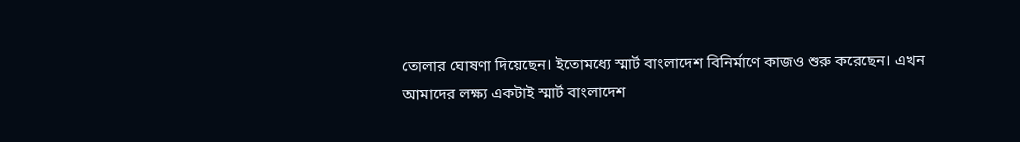তোলার ঘোষণা দিয়েছেন। ইতোমধ্যে স্মার্ট বাংলাদেশ বিনির্মাণে কাজও শুরু করেছেন। এখন আমাদের লক্ষ্য একটাই স্মার্ট বাংলাদেশ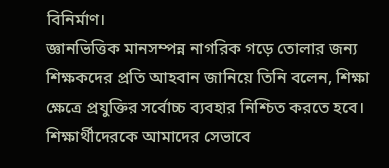বিনির্মাণ।
জ্ঞানভিত্তিক মানসম্পন্ন নাগরিক গড়ে তোলার জন্য শিক্ষকদের প্রতি আহবান জানিয়ে তিনি বলেন, শিক্ষা ক্ষেত্রে প্রযুক্তির সর্বোচ্চ ব্যবহার নিশ্চিত করতে হবে। শিক্ষার্থীদেরকে আমাদের সেভাবে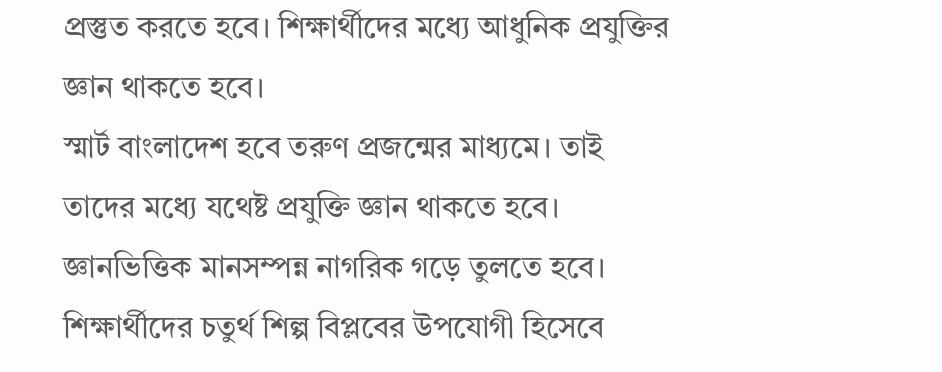প্রস্তুত করতে হবে। শিক্ষার্থীদের মধ্যে আধুনিক প্রযুক্তির জ্ঞান থাকতে হবে।
স্মার্ট বাংলাদেশ হবে তরুণ প্রজন্মের মাধ্যমে। তাই তাদের মধ্যে যথেষ্ট প্রযুক্তি জ্ঞান থাকতে হবে। জ্ঞানভিত্তিক মানসম্পন্ন নাগরিক গড়ে তুলতে হবে। শিক্ষার্থীদের চতুর্থ শিল্প বিপ্লবের উপযোগী হিসেবে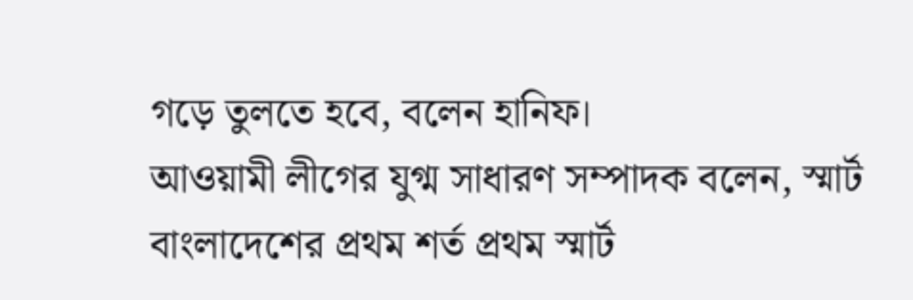গড়ে তুলতে হবে, বলেন হানিফ।
আওয়ামী লীগের যুগ্ম সাধারণ সম্পাদক বলেন, স্মার্ট বাংলাদেশের প্রথম শর্ত প্রথম স্মার্ট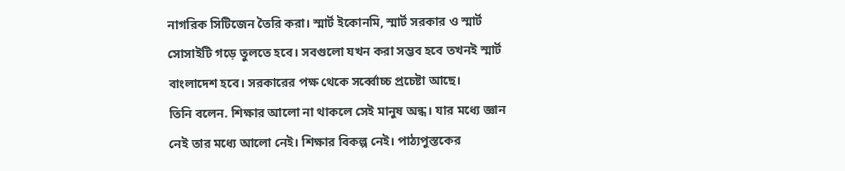নাগরিক সিটিজেন তৈরি করা। স্মার্ট ইকোনমি, স্মার্ট সরকার ও স্মার্ট সোসাইটি গড়ে তুলতে হবে। সবগুলো যখন করা সম্ভব হবে তখনই স্মার্ট বাংলাদেশ হবে। সরকারের পক্ষ থেকে সর্ব্বোচ্চ প্রচেষ্টা আছে।
তিনি বলেন. শিক্ষার আলো না থাকলে সেই মানুষ অন্ধ। যার মধ্যে জ্ঞান নেই তার মধ্যে আলো নেই। শিক্ষার বিকল্প নেই। পাঠ্যপুস্তকের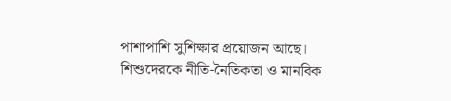পাশাপাশি সুশিক্ষার প্রয়োজন আছে। শিশুদেরকে নীতি-নৈতিকতা ও মানবিক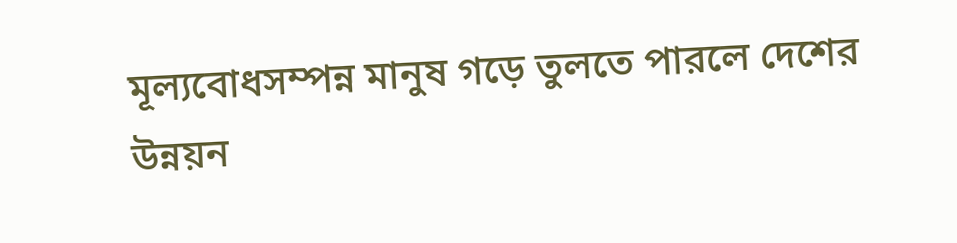মূল্যবোধসম্পন্ন মানুষ গড়ে তুলতে পারলে দেশের উন্নয়ন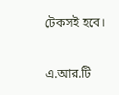টেকসই হবে।

এ.আর.টি